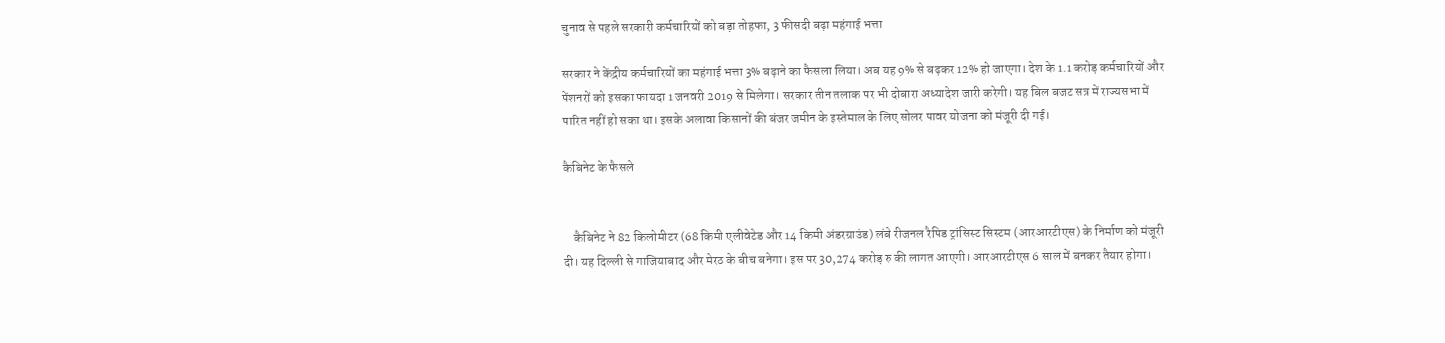चुनाव से पहले सरकारी कर्मचारियों को बड़ा तोहफा, 3 फीसदी बढ़ा महंगाई भत्ता

सरकार ने केंद्रीय कर्मचारियों का महंगाई भत्ता 3% बढ़ाने का फैसला लिया। अब यह 9% से बढ़कर 12% हो जाएगा। देश के 1.1 करोड़ कर्मचारियों और पेंशनरों को इसका फायदा 1 जनवरी 2019 से मिलेगा। सरकार तीन तलाक पर भी दोबारा अध्यादेश जारी करेगी। यह बिल बजट सत्र में राज्यसभा में पारित नहीं हो सका था। इसके अलावा किसानों की बंजर जमीन के इस्तेमाल के लिए सोलर पावर योजना को मंजूरी दी गई।

कैबिनेट के फैसले


    कैबिनेट ने 82 किलोमीटर (68 किमी एलीवेटेड और 14 किमी अंडरग्राउंड) लंबे रीजनल रैपिड ट्रांसिस्ट सिस्टम (आरआरटीएस) के निर्माण को मंजूरी दी। यह दिल्ली से गाजियाबाद और मेरठ के बीच बनेगा। इस पर 30,274 करोड़ रु की लागत आएगी। आरआरटीएस 6 साल में बनकर तैयार होगा।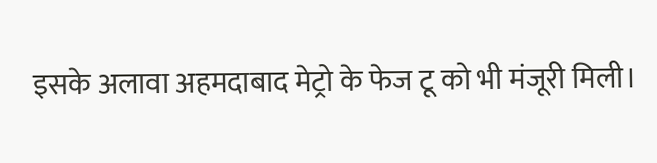इसके अलावा अहमदाबाद मेट्रो के फेज टू को भी मंजूरी मिली।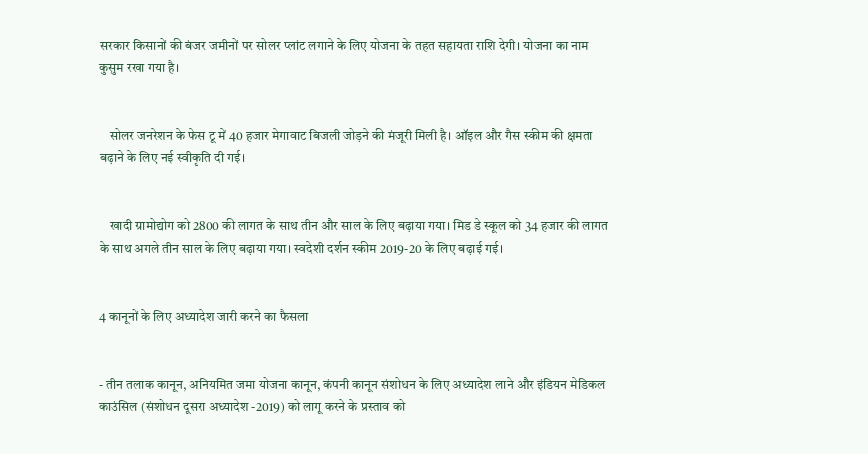सरकार किसानों की बंजर जमीनों पर सोलर प्लांट लगाने के लिए योजना के तहत सहायता राशि देगी। योजना का नाम कुसुम रखा गया है।


    सोलर जनरेशन के फेस टू में 40 हजार मेगावाट बिजली जोड़ने की मंजूरी मिली है। ऑइल और गैस स्कीम की क्षमता बढ़ाने के लिए नई स्वीकृति दी गई।


    खादी ग्रामोद्योग को 2800 की लागत के साथ तीन और साल के लिए बढ़ाया गया। मिड डे स्कूल को 34 हजार की लागत के साथ अगले तीन साल के लिए बढ़ाया गया। स्वदेशी दर्शन स्कीम 2019-20 के लिए बढ़ाई गई।


4 कानूनों के लिए अध्यादेश जारी करने का फैसला


- तीन तलाक कानून, अनियमित जमा योजना कानून, कंपनी कानून संशोधन के लिए अध्यादेश लाने और इंडियन मेडिकल काउंसिल (संशोधन दूसरा अध्यादेश -2019) को लागू करने के प्रस्ताव को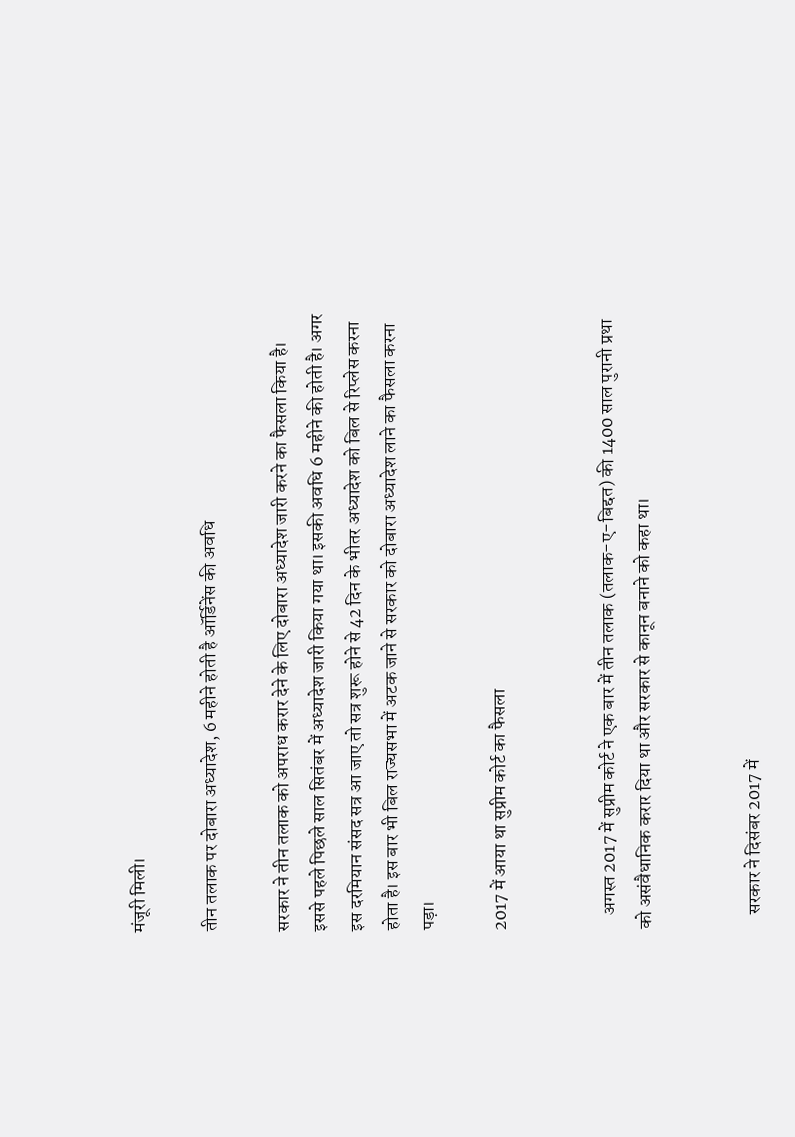मंजूरी मिली।

तीन तलाक पर दोबारा अध्यादेश, 6 महीने होती है ऑर्डिनेंस की अवधि

सरकार ने तीन तलाक को अपराध करार देने के लिए दोबारा अध्यादेश जारी करने का फैसला किया है। इससे पहले पिछले साल सितंबर में अध्यादेश जारी किया गया था। इसकी अवधि 6 महीने की होती है। अगर इस दरमियान संसद सत्र आ जाए तो सत्र शुरू होने से 42 दिन के भीतर अध्यादेश को बिल से रिप्लेस करना होता है। इस बार भी बिल राज्यसभा में अटक जाने से सरकार को दोबारा अध्यादेश लाने का फैसला करना पड़ा।

2017 में आया था सुप्रीम कोर्ट का फैसला


    अगस्त 2017 में सुप्रीम कोर्ट ने एक बार में तीन तलाक (तलाक-ए-बिद्दत) की 1400 साल पुरानी प्रथा को असंवैधानिक करार दिया था और सरकार से कानून बनाने को कहा था।


    सरकार ने दिसंबर 2017 में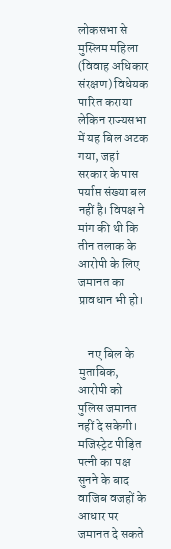लोकसभा से मुस्लिम महिला (विवाह अधिकार संरक्षण) विधेयक पारित कराया लेकिन राज्यसभा में यह बिल अटक गया, जहां सरकार के पास पर्याप्त संख्या बल नहीं है। विपक्ष ने मांग की थी कि तीन तलाक के आरोपी के लिए जमानत का प्रावधान भी हो।


    नए बिल के मुताबिक, आरोपी को पुलिस जमानत नहीं दे सकेगी। मजिस्ट्रेट पीड़ित पत्नी का पक्ष सुनने के बाद वाजिब वजहों के आधार पर जमानत दे सकते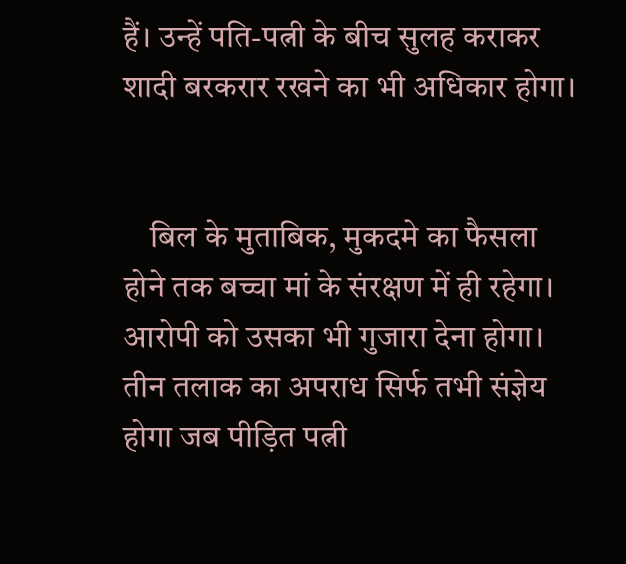हैं। उन्हें पति-पत्नी के बीच सुलह कराकर शादी बरकरार रखने का भी अधिकार होगा।


    बिल के मुताबिक, मुकदमे का फैसला होने तक बच्चा मां के संरक्षण में ही रहेगा। आरोपी को उसका भी गुजारा देना होगा। तीन तलाक का अपराध सिर्फ तभी संज्ञेय होगा जब पीड़ित पत्नी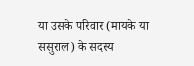या उसके परिवार (मायके या ससुराल) के सदस्य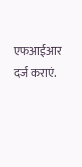एफआईआर दर्ज कराएं.